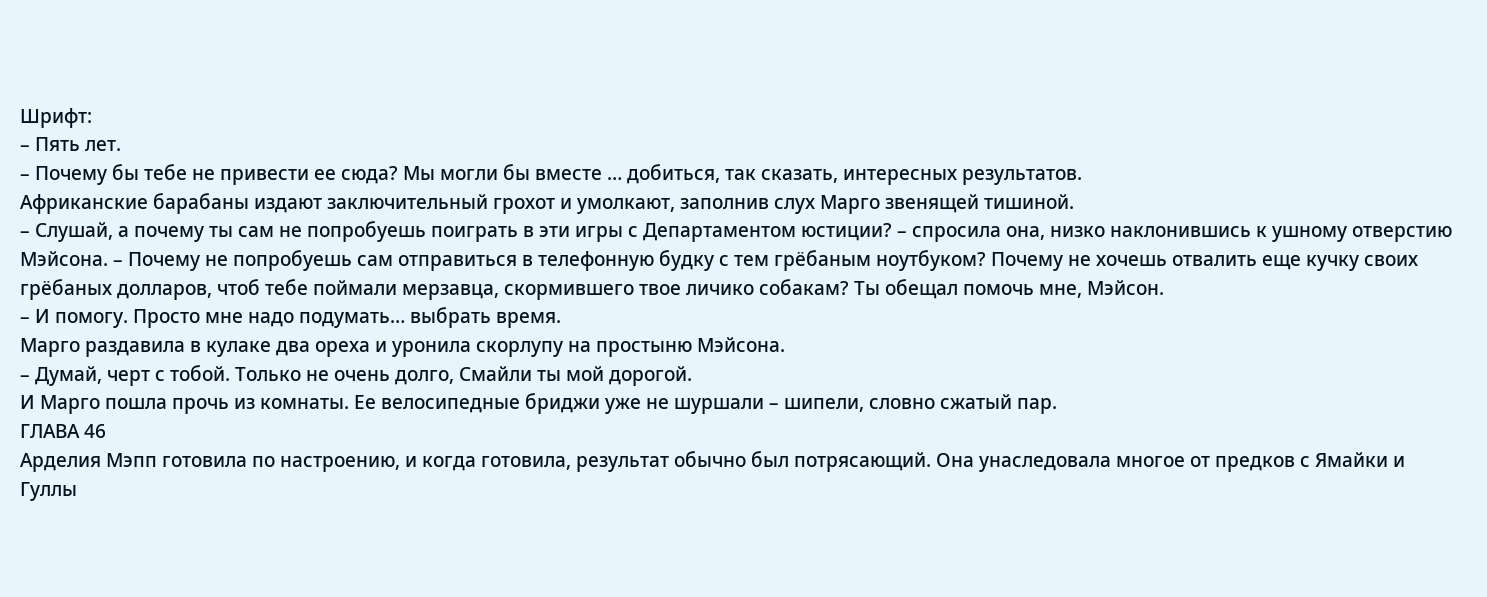Шрифт:
– Пять лет.
– Почему бы тебе не привести ее сюда? Мы могли бы вместе … добиться, так сказать, интересных результатов.
Африканские барабаны издают заключительный грохот и умолкают, заполнив слух Марго звенящей тишиной.
– Слушай, а почему ты сам не попробуешь поиграть в эти игры с Департаментом юстиции? – спросила она, низко наклонившись к ушному отверстию Мэйсона. – Почему не попробуешь сам отправиться в телефонную будку с тем грёбаным ноутбуком? Почему не хочешь отвалить еще кучку своих грёбаных долларов, чтоб тебе поймали мерзавца, скормившего твое личико собакам? Ты обещал помочь мне, Мэйсон.
– И помогу. Просто мне надо подумать… выбрать время.
Марго раздавила в кулаке два ореха и уронила скорлупу на простыню Мэйсона.
– Думай, черт с тобой. Только не очень долго, Смайли ты мой дорогой.
И Марго пошла прочь из комнаты. Ее велосипедные бриджи уже не шуршали – шипели, словно сжатый пар.
ГЛАВА 46
Арделия Мэпп готовила по настроению, и когда готовила, результат обычно был потрясающий. Она унаследовала многое от предков с Ямайки и Гуллы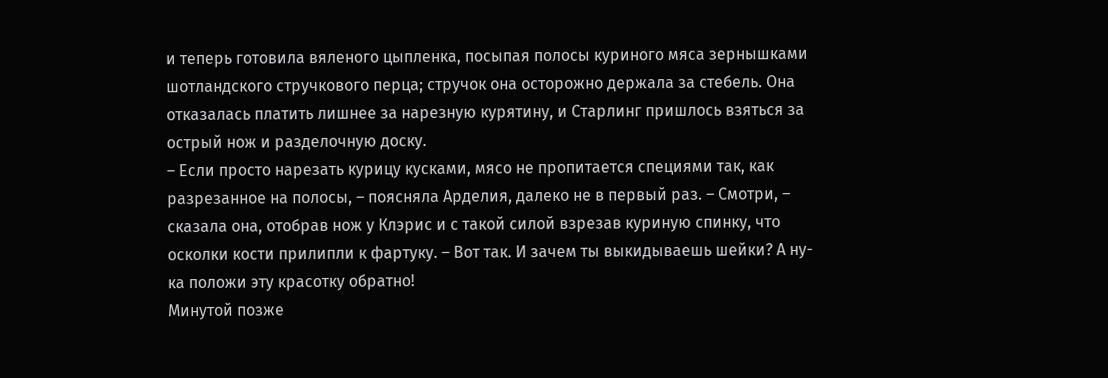и теперь готовила вяленого цыпленка, посыпая полосы куриного мяса зернышками шотландского стручкового перца; стручок она осторожно держала за стебель. Она отказалась платить лишнее за нарезную курятину, и Старлинг пришлось взяться за острый нож и разделочную доску.
– Если просто нарезать курицу кусками, мясо не пропитается специями так, как разрезанное на полосы, – поясняла Арделия, далеко не в первый раз. – Смотри, – сказала она, отобрав нож у Клэрис и с такой силой взрезав куриную спинку, что осколки кости прилипли к фартуку. – Вот так. И зачем ты выкидываешь шейки? А ну-ка положи эту красотку обратно!
Минутой позже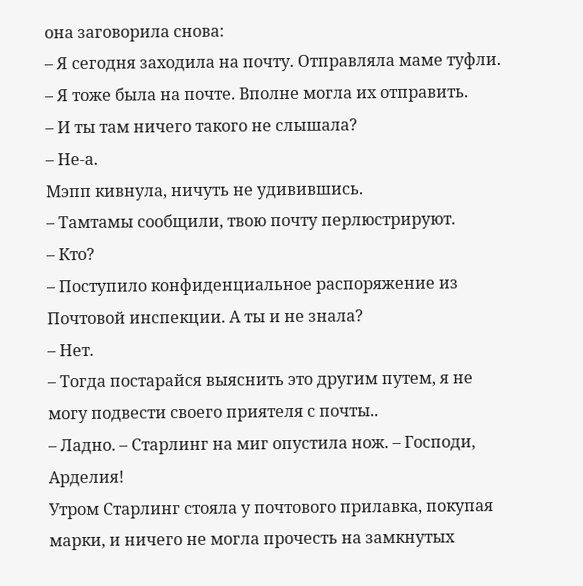она заговорила снова:
– Я сегодня заходила на почту. Отправляла маме туфли.
– Я тоже была на почте. Вполне могла их отправить.
– И ты там ничего такого не слышала?
– Не-а.
Мэпп кивнула, ничуть не удивившись.
– Тамтамы сообщили, твою почту перлюстрируют.
– Кто?
– Поступило конфиденциальное распоряжение из Почтовой инспекции. А ты и не знала?
– Нет.
– Тогда постарайся выяснить это другим путем, я не могу подвести своего приятеля с почты..
– Ладно. – Старлинг на миг опустила нож. – Господи, Арделия!
Утром Старлинг стояла у почтового прилавка, покупая марки, и ничего не могла прочесть на замкнутых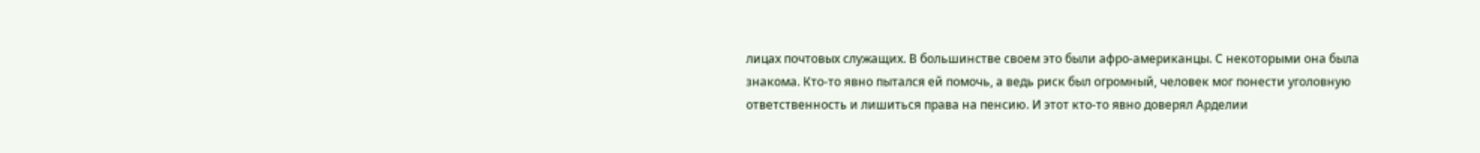лицах почтовых служащих. В большинстве своем это были афро-американцы. С некоторыми она была знакома. Кто-то явно пытался ей помочь, а ведь риск был огромный, человек мог понести уголовную ответственность и лишиться права на пенсию. И этот кто-то явно доверял Арделии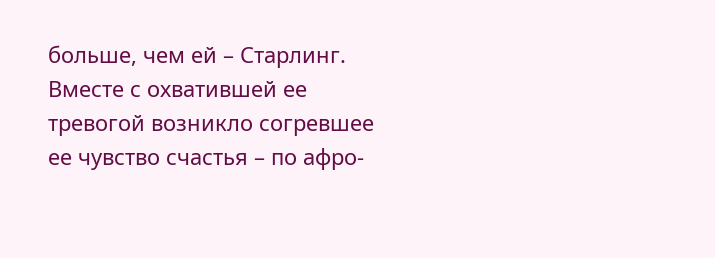больше, чем ей – Старлинг. Вместе с охватившей ее тревогой возникло согревшее ее чувство счастья – по афро-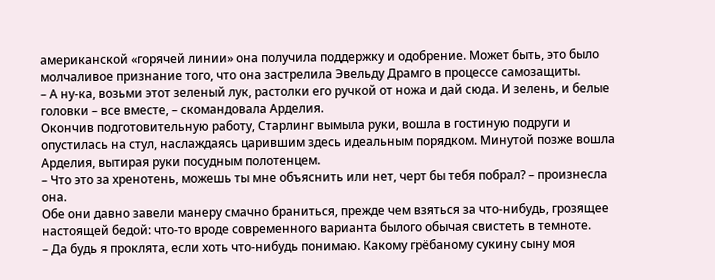американской «горячей линии» она получила поддержку и одобрение. Может быть, это было молчаливое признание того, что она застрелила Эвельду Драмго в процессе самозащиты.
– А ну-ка, возьми этот зеленый лук, растолки его ручкой от ножа и дай сюда. И зелень, и белые головки – все вместе, – скомандовала Арделия.
Окончив подготовительную работу, Старлинг вымыла руки, вошла в гостиную подруги и опустилась на стул, наслаждаясь царившим здесь идеальным порядком. Минутой позже вошла Арделия, вытирая руки посудным полотенцем.
– Что это за хренотень, можешь ты мне объяснить или нет, черт бы тебя побрал? – произнесла она.
Обе они давно завели манеру смачно браниться, прежде чем взяться за что-нибудь, грозящее настоящей бедой: что-то вроде современного варианта былого обычая свистеть в темноте.
– Да будь я проклята, если хоть что-нибудь понимаю. Какому грёбаному сукину сыну моя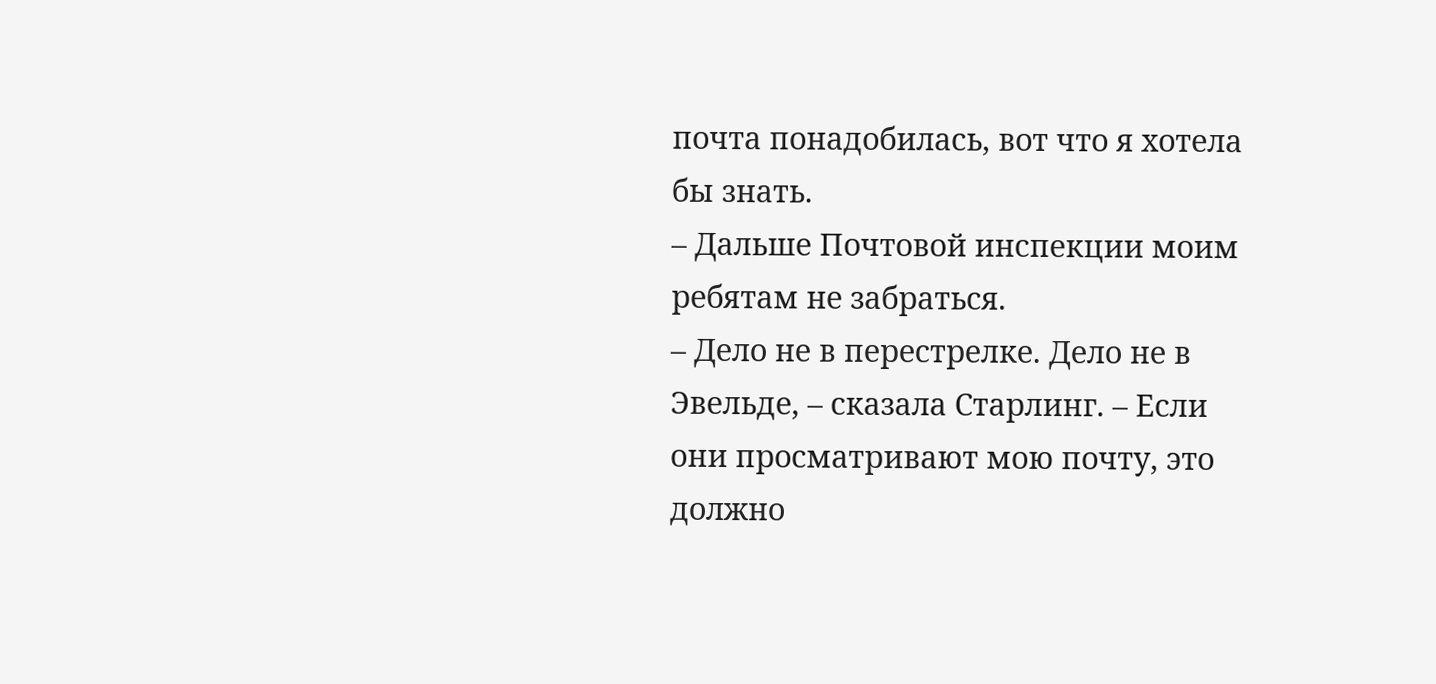почта понадобилась, вот что я хотела бы знать.
– Дальше Почтовой инспекции моим ребятам не забраться.
– Дело не в перестрелке. Дело не в Эвельде, – сказала Старлинг. – Если они просматривают мою почту, это должно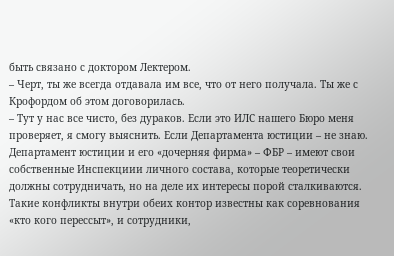быть связано с доктором Лектером.
– Черт, ты же всегда отдавала им все, что от него получала. Ты же с Крофордом об этом договорилась.
– Тут у нас все чисто, без дураков. Если это ИЛС нашего Бюро меня проверяет, я смогу выяснить. Если Департамента юстиции – не знаю.
Департамент юстиции и его «дочерняя фирма» – ФБР – имеют свои собственные Инспекциии личного состава, которые теоретически должны сотрудничать, но на деле их интересы порой сталкиваются. Такие конфликты внутри обеих контор известны как соревнования «кто кого перессыт», и сотрудники,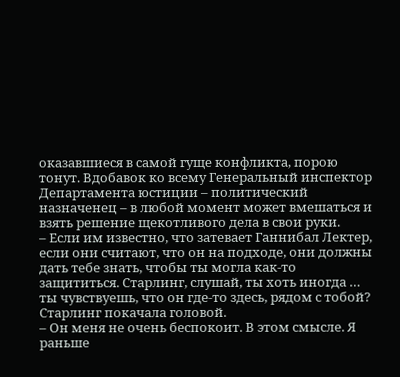оказавшиеся в самой гуще конфликта, порою тонут. Вдобавок ко всему Генеральный инспектор Департамента юстиции – политический назначенец – в любой момент может вмешаться и взять решение щекотливого дела в свои руки.
– Если им известно, что затевает Ганнибал Лектер, если они считают, что он на подходе, они должны дать тебе знать, чтобы ты могла как-то защититься. Старлинг, слушай, ты хоть иногда … ты чувствуешь, что он где-то здесь, рядом с тобой?
Старлинг покачала головой.
– Он меня не очень беспокоит. В этом смысле. Я раньше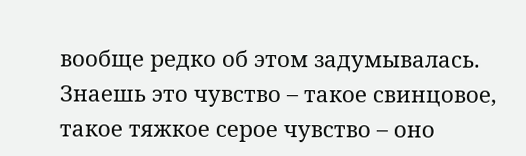вообще редко об этом задумывалась. Знаешь это чувство – такое свинцовое, такое тяжкое серое чувство – оно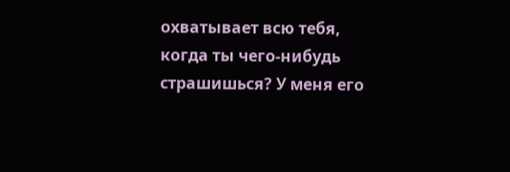охватывает всю тебя, когда ты чего-нибудь страшишься? У меня его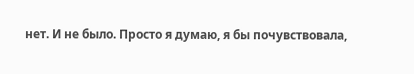нет. И не было. Просто я думаю, я бы почувствовала,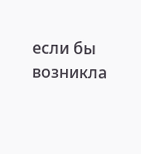если бы возникла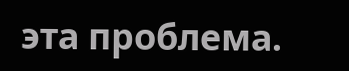эта проблема.